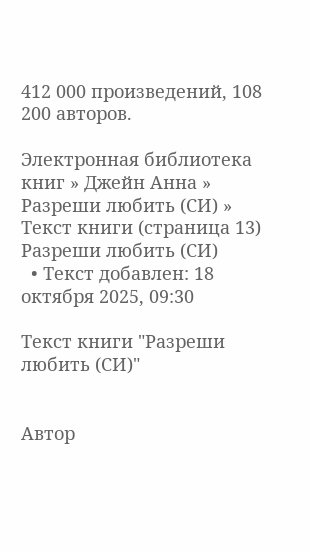412 000 произведений, 108 200 авторов.

Электронная библиотека книг » Джейн Анна » Разреши любить (СИ) » Текст книги (страница 13)
Разреши любить (СИ)
  • Текст добавлен: 18 октября 2025, 09:30

Текст книги "Разреши любить (СИ)"


Автор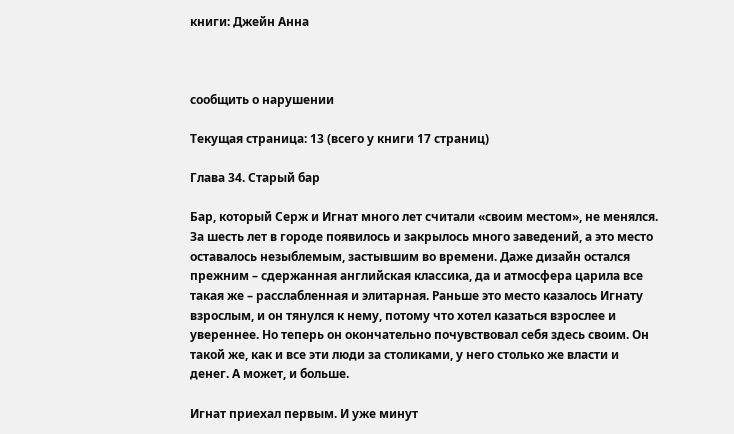книги: Джейн Анна



сообщить о нарушении

Текущая страница: 13 (всего у книги 17 страниц)

Глава 34. Старый бар

Бар, который Серж и Игнат много лет считали «своим местом», не менялся. За шесть лет в городе появилось и закрылось много заведений, а это место оставалось незыблемым, застывшим во времени. Даже дизайн остался прежним – сдержанная английская классика, да и атмосфера царила все такая же – расслабленная и элитарная. Раньше это место казалось Игнату взрослым, и он тянулся к нему, потому что хотел казаться взрослее и увереннее. Но теперь он окончательно почувствовал себя здесь своим. Он такой же, как и все эти люди за столиками, у него столько же власти и денег. А может, и больше.

Игнат приехал первым. И уже минут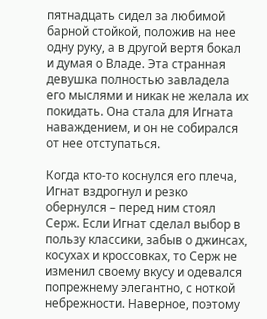пятнадцать сидел за любимой барной стойкой, положив на нее одну руку, а в другой вертя бокал и думая о Владе. Эта странная девушка полностью завладела его мыслями и никак не желала их покидать. Она стала для Игната наваждением, и он не собирался от нее отступаться.

Когда кто-то коснулся его плеча, Игнат вздрогнул и резко обернулся – перед ним стоял Серж. Если Игнат сделал выбор в пользу классики, забыв о джинсах, косухах и кроссовках, то Серж не изменил своему вкусу и одевался попрежнему элегантно, с ноткой небрежности. Наверное, поэтому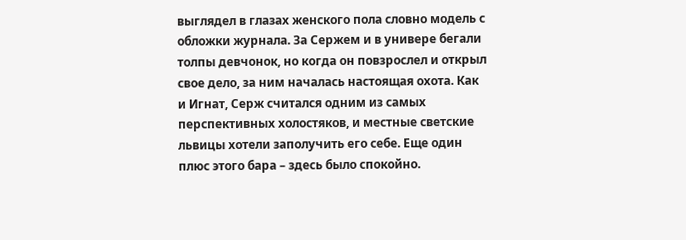выглядел в глазах женского пола словно модель с обложки журнала. За Сержем и в универе бегали толпы девчонок, но когда он повзрослел и открыл свое дело, за ним началась настоящая охота. Как и Игнат, Серж считался одним из самых перспективных холостяков, и местные светские львицы хотели заполучить его себе. Еще один плюс этого бара – здесь было спокойно.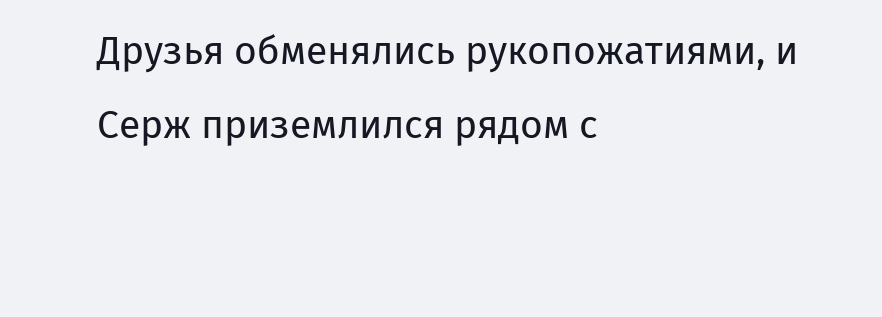Друзья обменялись рукопожатиями, и Серж приземлился рядом с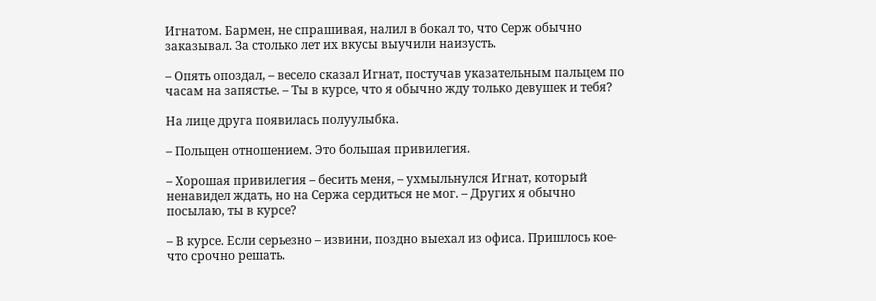Игнатом. Бармен, не спрашивая, налил в бокал то, что Серж обычно заказывал. За столько лет их вкусы выучили наизусть.

– Опять опоздал, – весело сказал Игнат, постучав указательным пальцем по часам на запястье. – Ты в курсе, что я обычно жду только девушек и тебя?

На лице друга появилась полуулыбка.

– Польщен отношением. Это большая привилегия.

– Хорошая привилегия – бесить меня, – ухмыльнулся Игнат, который ненавидел ждать, но на Сержа сердиться не мог. – Других я обычно посылаю, ты в курсе?

– В курсе. Если серьезно – извини, поздно выехал из офиса. Пришлось кое-что срочно решать.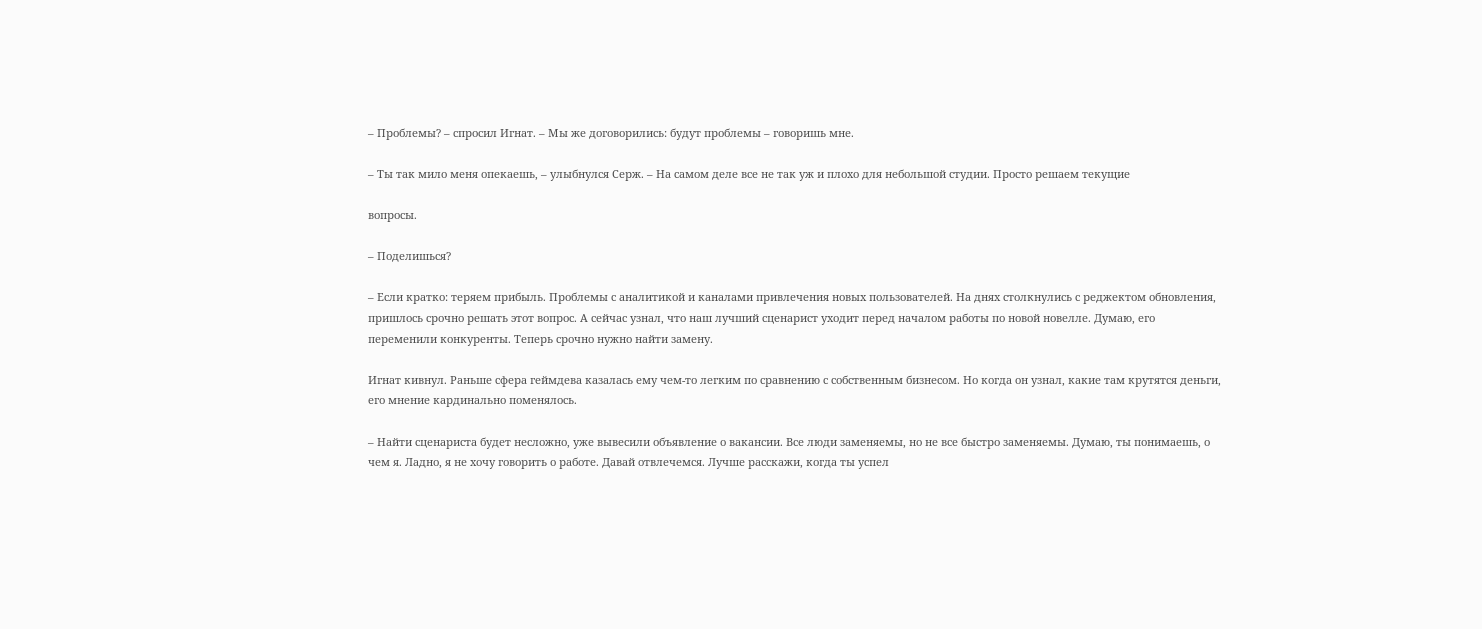– Проблемы? – спросил Игнат. – Мы же договорились: будут проблемы – говоришь мне.

– Ты так мило меня опекаешь, – улыбнулся Серж. – На самом деле все не так уж и плохо для небольшой студии. Просто решаем текущие

вопросы.

– Поделишься?

– Если кратко: теряем прибыль. Проблемы с аналитикой и каналами привлечения новых пользователей. На днях столкнулись с реджектом обновления, пришлось срочно решать этот вопрос. А сейчас узнал, что наш лучший сценарист уходит перед началом работы по новой новелле. Думаю, его переменили конкуренты. Теперь срочно нужно найти замену.

Игнат кивнул. Раньше сфера геймдева казалась ему чем-то легким по сравнению с собственным бизнесом. Но когда он узнал, какие там крутятся деньги, его мнение кардинально поменялось.

– Найти сценариста будет несложно, уже вывесили объявление о вакансии. Все люди заменяемы, но не все быстро заменяемы. Думаю, ты понимаешь, о чем я. Ладно, я не хочу говорить о работе. Давай отвлечемся. Лучше расскажи, когда ты успел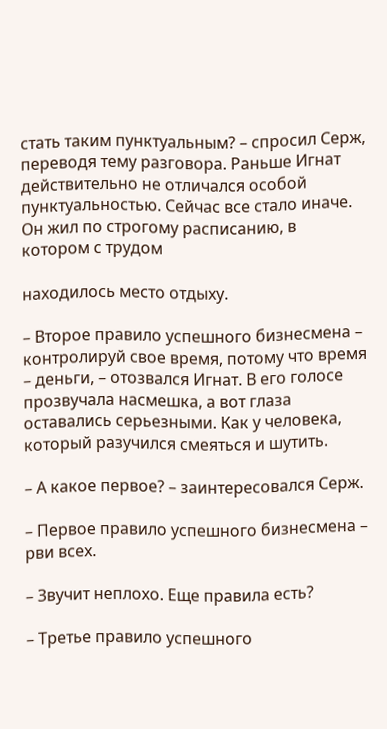стать таким пунктуальным? – спросил Серж, переводя тему разговора. Раньше Игнат действительно не отличался особой пунктуальностью. Сейчас все стало иначе. Он жил по строгому расписанию, в котором с трудом

находилось место отдыху.

– Второе правило успешного бизнесмена – контролируй свое время, потому что время – деньги, – отозвался Игнат. В его голосе прозвучала насмешка, а вот глаза оставались серьезными. Как у человека, который разучился смеяться и шутить.

– А какое первое? – заинтересовался Серж.

– Первое правило успешного бизнесмена – рви всех.

– Звучит неплохо. Еще правила есть?

– Третье правило успешного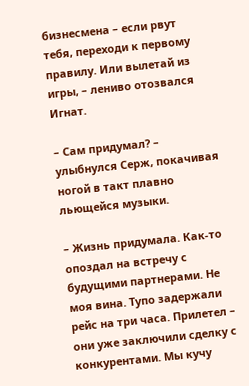бизнесмена – если рвут тебя, переходи к первому правилу. Или вылетай из игры, – лениво отозвался Игнат.

– Сам придумал? – улыбнулся Серж, покачивая ногой в такт плавно льющейся музыки.

– Жизнь придумала. Как-то опоздал на встречу с будущими партнерами. Не моя вина. Тупо задержали рейс на три часа. Прилетел – они уже заключили сделку с конкурентами. Мы кучу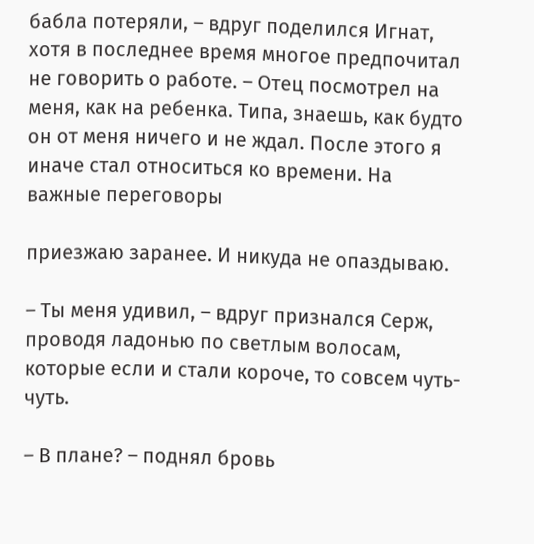бабла потеряли, – вдруг поделился Игнат, хотя в последнее время многое предпочитал не говорить о работе. – Отец посмотрел на меня, как на ребенка. Типа, знаешь, как будто он от меня ничего и не ждал. После этого я иначе стал относиться ко времени. На важные переговоры

приезжаю заранее. И никуда не опаздываю.

– Ты меня удивил, – вдруг признался Серж, проводя ладонью по светлым волосам, которые если и стали короче, то совсем чуть-чуть.

– В плане? – поднял бровь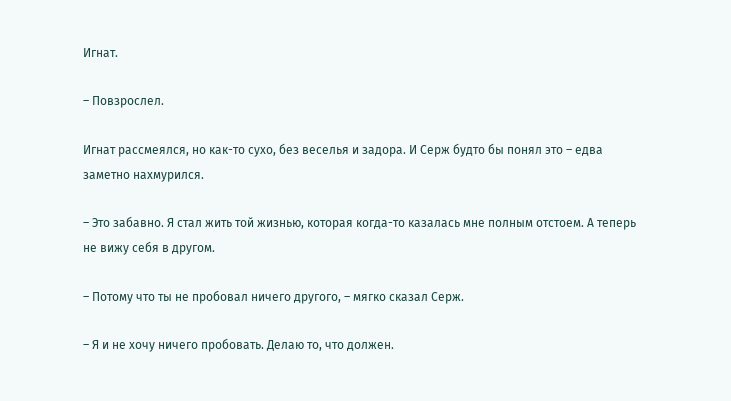Игнат.

– Повзрослел.

Игнат рассмеялся, но как-то сухо, без веселья и задора. И Серж будто бы понял это – едва заметно нахмурился.

– Это забавно. Я стал жить той жизнью, которая когда-то казалась мне полным отстоем. А теперь не вижу себя в другом.

– Потому что ты не пробовал ничего другого, – мягко сказал Серж.

– Я и не хочу ничего пробовать. Делаю то, что должен.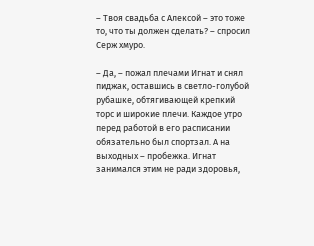– Твоя свадьба с Алексой – это тоже то, что ты должен сделать? – спросил Серж хмуро.

– Да, – пожал плечами Игнат и снял пиджак, оставшись в светло-голубой рубашке, обтягивающей крепкий торс и широкие плечи. Каждое утро перед работой в его расписании обязательно был спортзал. А на выходных – пробежка. Игнат занимался этим не ради здоровья,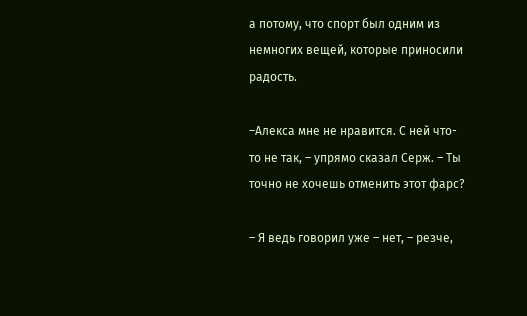а потому, что спорт был одним из немногих вещей, которые приносили радость.

–Алекса мне не нравится. С ней что-то не так, – упрямо сказал Серж. – Ты точно не хочешь отменить этот фарс?

– Я ведь говорил уже – нет, – резче,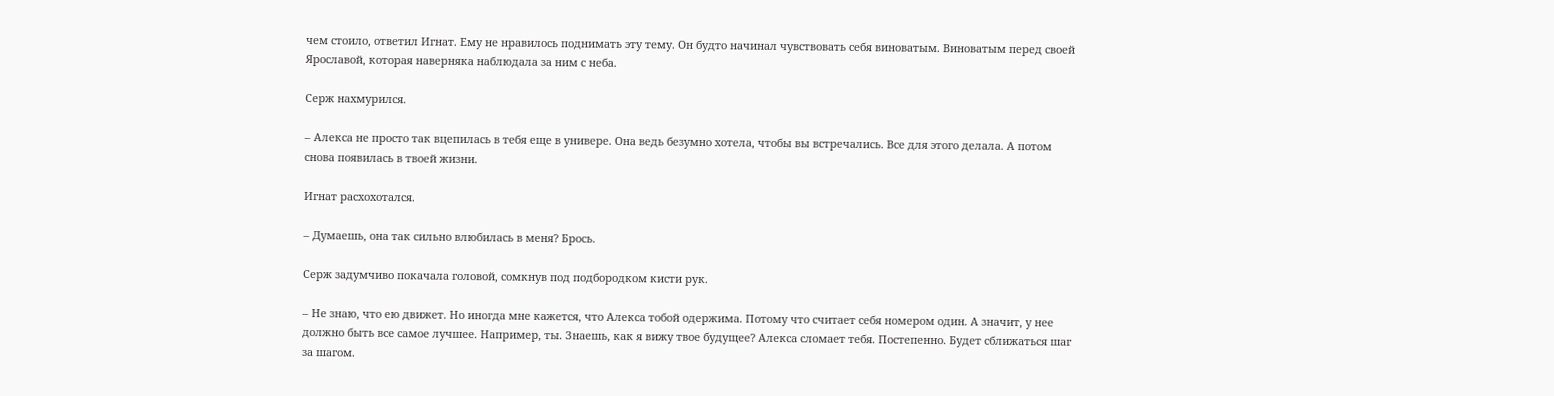чем стоило, ответил Игнат. Ему не нравилось поднимать эту тему. Он будто начинал чувствовать себя виноватым. Виноватым перед своей Ярославой, которая наверняка наблюдала за ним с неба.

Серж нахмурился.

– Алекса не просто так вцепилась в тебя еще в универе. Она ведь безумно хотела, чтобы вы встречались. Все для этого делала. А потом снова появилась в твоей жизни.

Игнат расхохотался.

– Думаешь, она так сильно влюбилась в меня? Брось.

Серж задумчиво покачала головой, сомкнув под подбородком кисти рук.

– Не знаю, что ею движет. Но иногда мне кажется, что Алекса тобой одержима. Потому что считает себя номером один. А значит, у нее должно быть все самое лучшее. Например, ты. Знаешь, как я вижу твое будущее? Алекса сломает тебя. Постепенно. Будет сближаться шаг за шагом.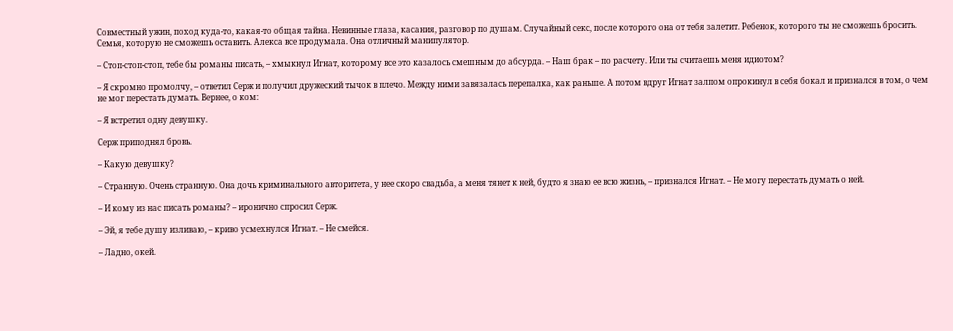Совместный ужин, поход куда-то, какая-то общая тайна. Невинные глаза, касания, разговор по душам. Случайный секс, после которого она от тебя залетит. Ребенок, которого ты не сможешь бросить. Семья, которую не сможешь оставить. Алекса все продумала. Она отличный манипулятор.

– Стоп-стоп-стоп, тебе бы романы писать, – хмыкнул Игнат, которому все это казалось смешным до абсурда. – Наш брак – по расчету. Или ты считаешь меня идиотом?

– Я скромно промолчу, – ответил Серж и получил дружеский тычок в плечо. Между ними завязалась перепалка, как раньше. А потом вдруг Игнат залпом опрокинул в себя бокал и признался в том, о чем не мог перестать думать. Вернее, о ком:

– Я встретил одну девушку.

Серж приподнял бровь.

– Какую девушку?

– Странную. Очень странную. Она дочь криминального авторитета, у нее скоро свадьба, а меня тянет к ней, будто я знаю ее всю жизнь, – признался Игнат. – Не могу перестать думать о ней.

– И кому из нас писать романы? – иронично спросил Серж.

– Эй, я тебе душу изливаю, – криво усмехнулся Игнат. – Не смейся.

– Ладно, окей.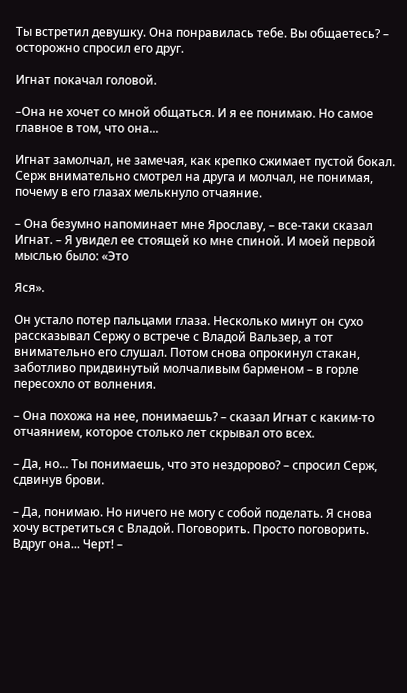Ты встретил девушку. Она понравилась тебе. Вы общаетесь? – осторожно спросил его друг.

Игнат покачал головой.

–Она не хочет со мной общаться. И я ее понимаю. Но самое главное в том, что она...

Игнат замолчал, не замечая, как крепко сжимает пустой бокал. Серж внимательно смотрел на друга и молчал, не понимая, почему в его глазах мелькнуло отчаяние.

– Она безумно напоминает мне Ярославу, – все-таки сказал Игнат. – Я увидел ее стоящей ко мне спиной. И моей первой мыслью было: «Это

Яся».

Он устало потер пальцами глаза. Несколько минут он сухо рассказывал Сержу о встрече с Владой Вальзер, а тот внимательно его слушал. Потом снова опрокинул стакан, заботливо придвинутый молчаливым барменом – в горле пересохло от волнения.

– Она похожа на нее, понимаешь? – сказал Игнат с каким-то отчаянием, которое столько лет скрывал ото всех.

– Да, но... Ты понимаешь, что это нездорово? – спросил Серж, сдвинув брови.

– Да, понимаю. Но ничего не могу с собой поделать. Я снова хочу встретиться с Владой. Поговорить. Просто поговорить. Вдруг она... Черт! –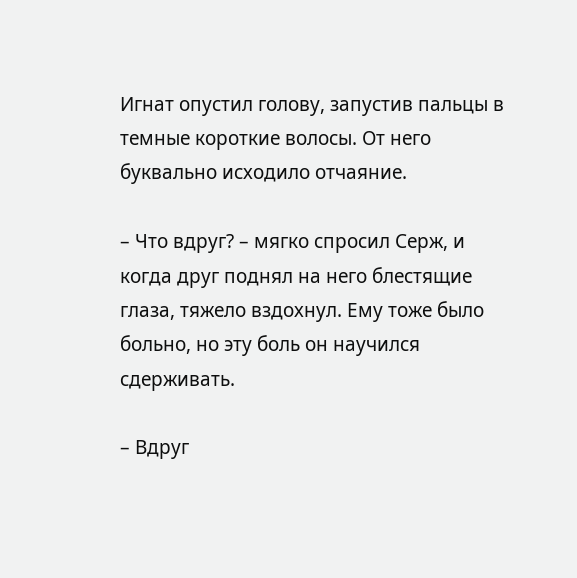Игнат опустил голову, запустив пальцы в темные короткие волосы. От него буквально исходило отчаяние.

– Что вдруг? – мягко спросил Серж, и когда друг поднял на него блестящие глаза, тяжело вздохнул. Ему тоже было больно, но эту боль он научился сдерживать.

– Вдруг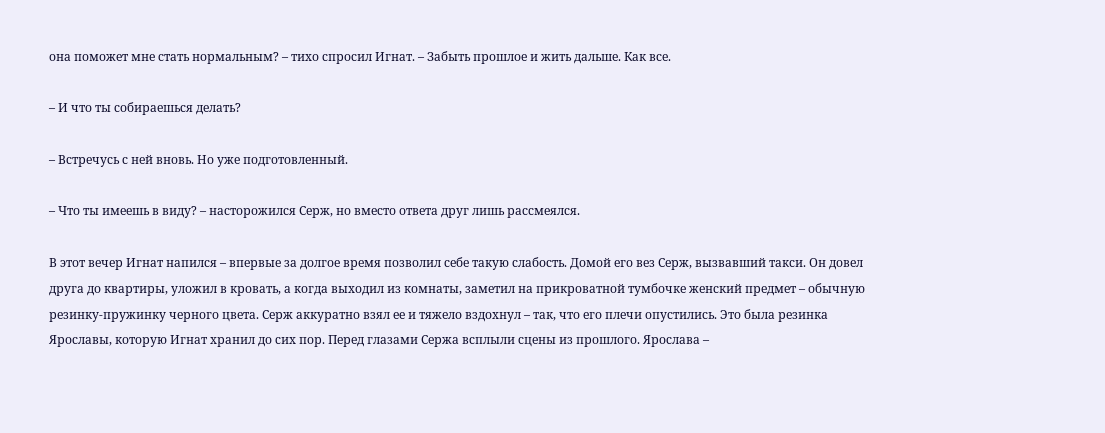она поможет мне стать нормальным? – тихо спросил Игнат. – Забыть прошлое и жить дальше. Как все.

– И что ты собираешься делать?

– Встречусь с ней вновь. Но уже подготовленный.

– Что ты имеешь в виду? – насторожился Серж, но вместо ответа друг лишь рассмеялся.

В этот вечер Игнат напился – впервые за долгое время позволил себе такую слабость. Домой его вез Серж, вызвавший такси. Он довел друга до квартиры, уложил в кровать, а когда выходил из комнаты, заметил на прикроватной тумбочке женский предмет – обычную резинку-пружинку черного цвета. Серж аккуратно взял ее и тяжело вздохнул – так, что его плечи опустились. Это была резинка Ярославы, которую Игнат хранил до сих пор. Перед глазами Сержа всплыли сцены из прошлого. Ярослава –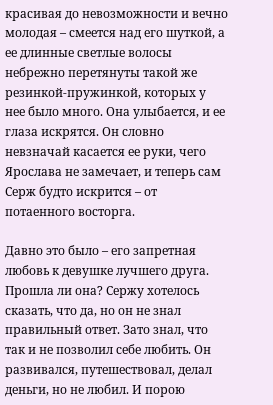красивая до невозможности и вечно молодая – смеется над его шуткой, а ее длинные светлые волосы небрежно перетянуты такой же резинкой-пружинкой, которых у нее было много. Она улыбается, и ее глаза искрятся. Он словно невзначай касается ее руки, чего Ярослава не замечает, и теперь сам Серж будто искрится – от потаенного восторга.

Давно это было – его запретная любовь к девушке лучшего друга. Прошла ли она? Сержу хотелось сказать, что да, но он не знал правильный ответ. Зато знал, что так и не позволил себе любить. Он развивался, путешествовал, делал деньги, но не любил. И порою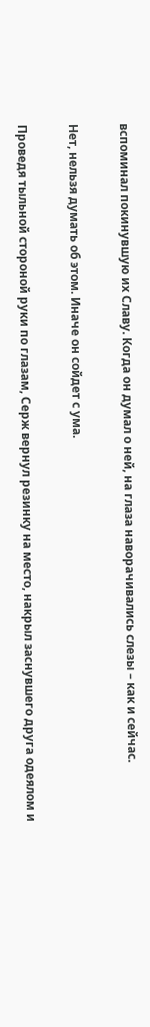вспоминал покинувшую их Славу. Когда он думал о ней, на глаза наворачивались слезы – как и сейчас.

Нет, нельзя думать об этом. Иначе он сойдет с ума.

Проведя тыльной стороной руки по глазам, Серж вернул резинку на место, накрыл заснувшего друга одеялом и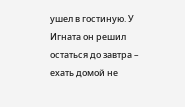ушел в гостиную. У Игната он решил остаться до завтра – ехать домой не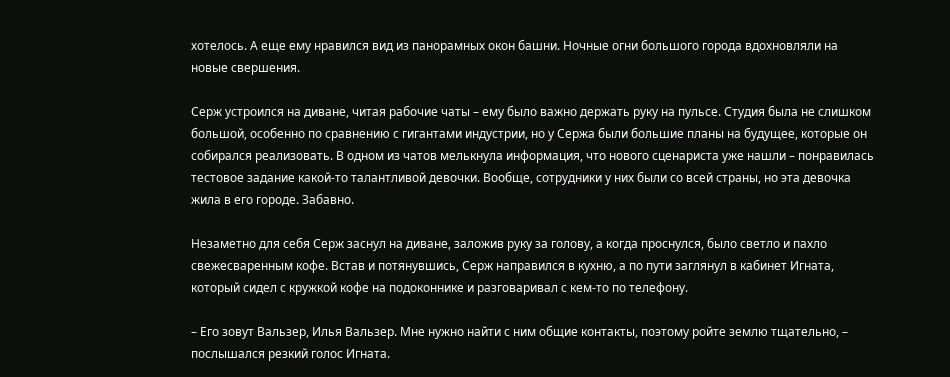хотелось. А еще ему нравился вид из панорамных окон башни. Ночные огни большого города вдохновляли на новые свершения.

Серж устроился на диване, читая рабочие чаты – ему было важно держать руку на пульсе. Студия была не слишком большой, особенно по сравнению с гигантами индустрии, но у Сержа были большие планы на будущее, которые он собирался реализовать. В одном из чатов мелькнула информация, что нового сценариста уже нашли – понравилась тестовое задание какой-то талантливой девочки. Вообще, сотрудники у них были со всей страны, но эта девочка жила в его городе. Забавно.

Незаметно для себя Серж заснул на диване, заложив руку за голову, а когда проснулся, было светло и пахло свежесваренным кофе. Встав и потянувшись, Серж направился в кухню, а по пути заглянул в кабинет Игната, который сидел с кружкой кофе на подоконнике и разговаривал с кем-то по телефону.

– Его зовут Вальзер, Илья Вальзер. Мне нужно найти с ним общие контакты, поэтому ройте землю тщательно, – послышался резкий голос Игната.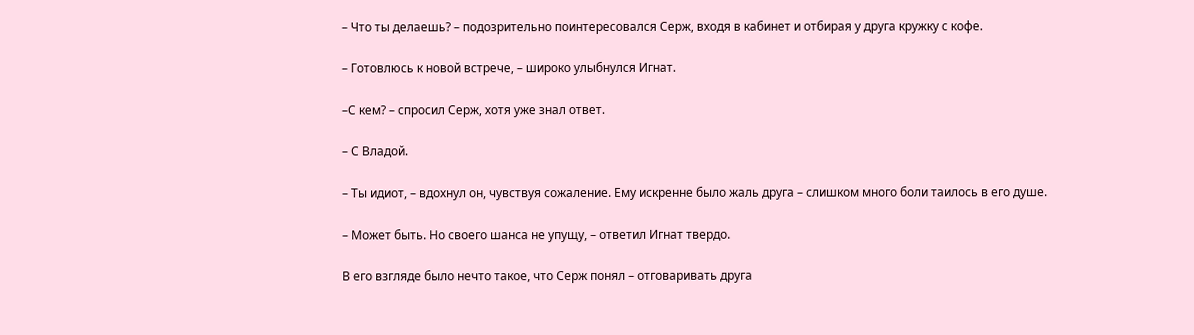– Что ты делаешь? – подозрительно поинтересовался Серж, входя в кабинет и отбирая у друга кружку с кофе.

– Готовлюсь к новой встрече, – широко улыбнулся Игнат.

–С кем? – спросил Серж, хотя уже знал ответ.

– С Владой.

– Ты идиот, – вдохнул он, чувствуя сожаление. Ему искренне было жаль друга – слишком много боли таилось в его душе.

– Может быть. Но своего шанса не упущу, – ответил Игнат твердо.

В его взгляде было нечто такое, что Серж понял – отговаривать друга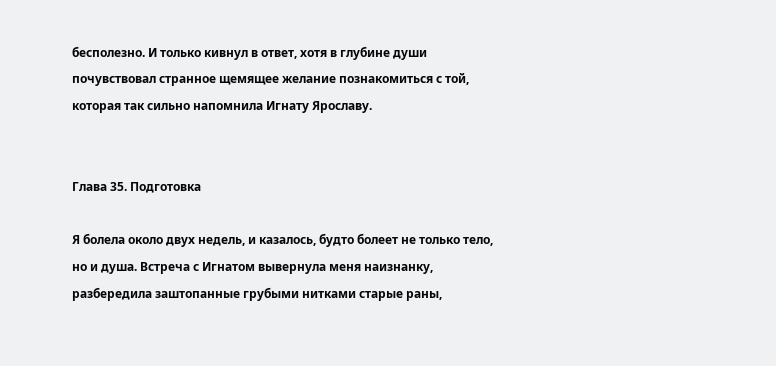бесполезно. И только кивнул в ответ, хотя в глубине души почувствовал странное щемящее желание познакомиться с той, которая так сильно напомнила Игнату Ярославу.


Глава 35. Подготовка

Я болела около двух недель, и казалось, будто болеет не только тело, но и душа. Встреча с Игнатом вывернула меня наизнанку, разбередила заштопанные грубыми нитками старые раны,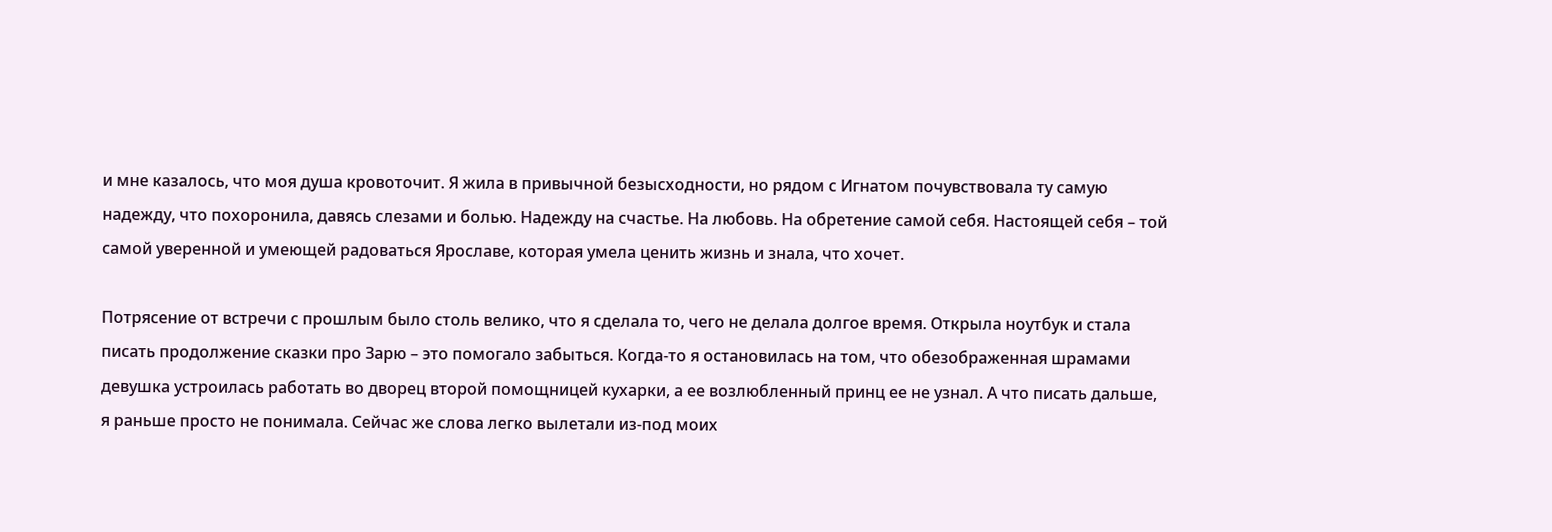и мне казалось, что моя душа кровоточит. Я жила в привычной безысходности, но рядом с Игнатом почувствовала ту самую надежду, что похоронила, давясь слезами и болью. Надежду на счастье. На любовь. На обретение самой себя. Настоящей себя – той самой уверенной и умеющей радоваться Ярославе, которая умела ценить жизнь и знала, что хочет.

Потрясение от встречи с прошлым было столь велико, что я сделала то, чего не делала долгое время. Открыла ноутбук и стала писать продолжение сказки про Зарю – это помогало забыться. Когда-то я остановилась на том, что обезображенная шрамами девушка устроилась работать во дворец второй помощницей кухарки, а ее возлюбленный принц ее не узнал. А что писать дальше, я раньше просто не понимала. Сейчас же слова легко вылетали из-под моих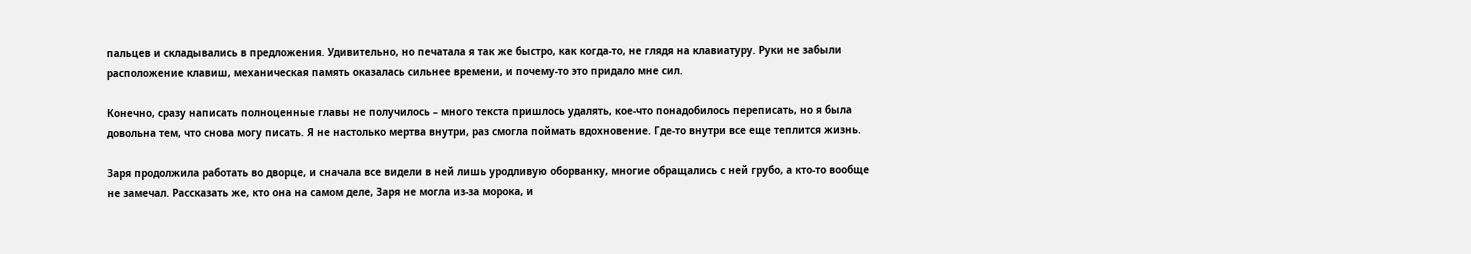пальцев и складывались в предложения. Удивительно, но печатала я так же быстро, как когда-то, не глядя на клавиатуру. Руки не забыли расположение клавиш, механическая память оказалась сильнее времени, и почему-то это придало мне сил.

Конечно, сразу написать полноценные главы не получилось – много текста пришлось удалять, кое-что понадобилось переписать, но я была довольна тем, что снова могу писать. Я не настолько мертва внутри, раз смогла поймать вдохновение. Где-то внутри все еще теплится жизнь.

Заря продолжила работать во дворце, и сначала все видели в ней лишь уродливую оборванку, многие обращались с ней грубо, а кто-то вообще не замечал. Рассказать же, кто она на самом деле, Заря не могла из-за морока, и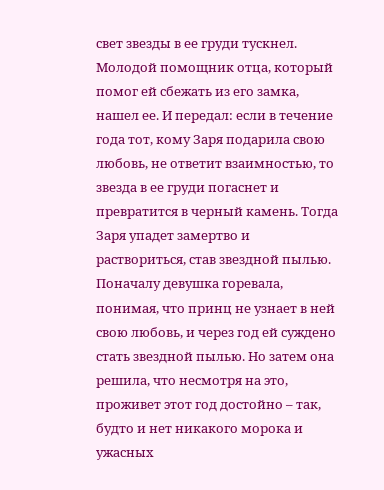свет звезды в ее груди тускнел. Молодой помощник отца, который помог ей сбежать из его замка, нашел ее. И передал: если в течение года тот, кому Заря подарила свою любовь, не ответит взаимностью, то звезда в ее груди погаснет и превратится в черный камень. Тогда Заря упадет замертво и раствориться, став звездной пылью. Поначалу девушка горевала, понимая, что принц не узнает в ней свою любовь, и через год ей суждено стать звездной пылью. Но затем она решила, что несмотря на это, проживет этот год достойно – так, будто и нет никакого морока и ужасных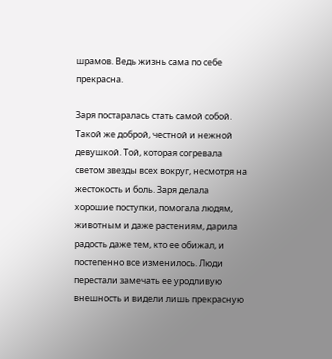шрамов. Ведь жизнь сама по себе прекрасна.

Заря постаралась стать самой собой. Такой же доброй, честной и нежной девушкой. Той, которая согревала светом звезды всех вокруг, несмотря на жестокость и боль. Заря делала хорошие поступки, помогала людям, животным и даже растениям, дарила радость даже тем, кто ее обижал, и постепенно все изменилось. Люди перестали замечать ее уродливую внешность и видели лишь прекрасную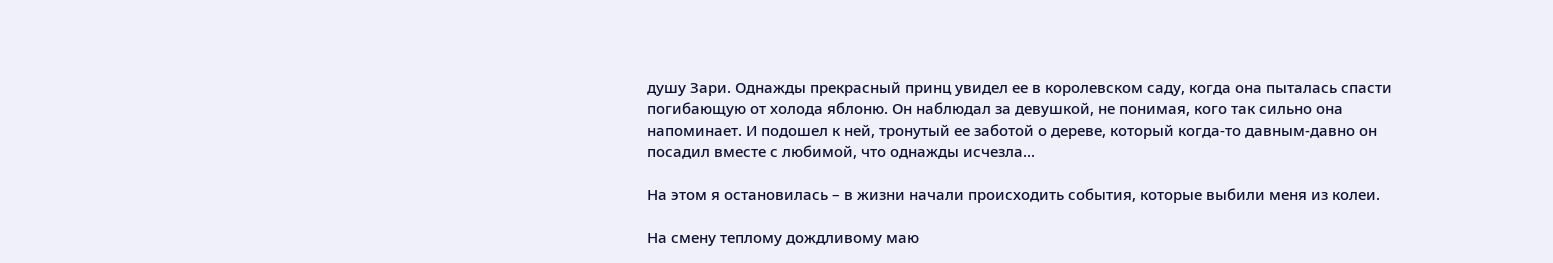душу Зари. Однажды прекрасный принц увидел ее в королевском саду, когда она пыталась спасти погибающую от холода яблоню. Он наблюдал за девушкой, не понимая, кого так сильно она напоминает. И подошел к ней, тронутый ее заботой о дереве, который когда-то давным-давно он посадил вместе с любимой, что однажды исчезла...

На этом я остановилась – в жизни начали происходить события, которые выбили меня из колеи.

На смену теплому дождливому маю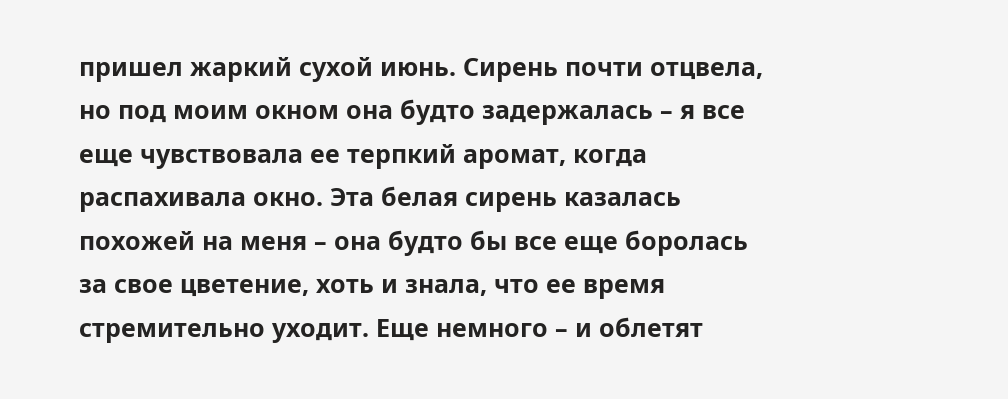пришел жаркий сухой июнь. Сирень почти отцвела, но под моим окном она будто задержалась – я все еще чувствовала ее терпкий аромат, когда распахивала окно. Эта белая сирень казалась похожей на меня – она будто бы все еще боролась за свое цветение, хоть и знала, что ее время стремительно уходит. Еще немного – и облетят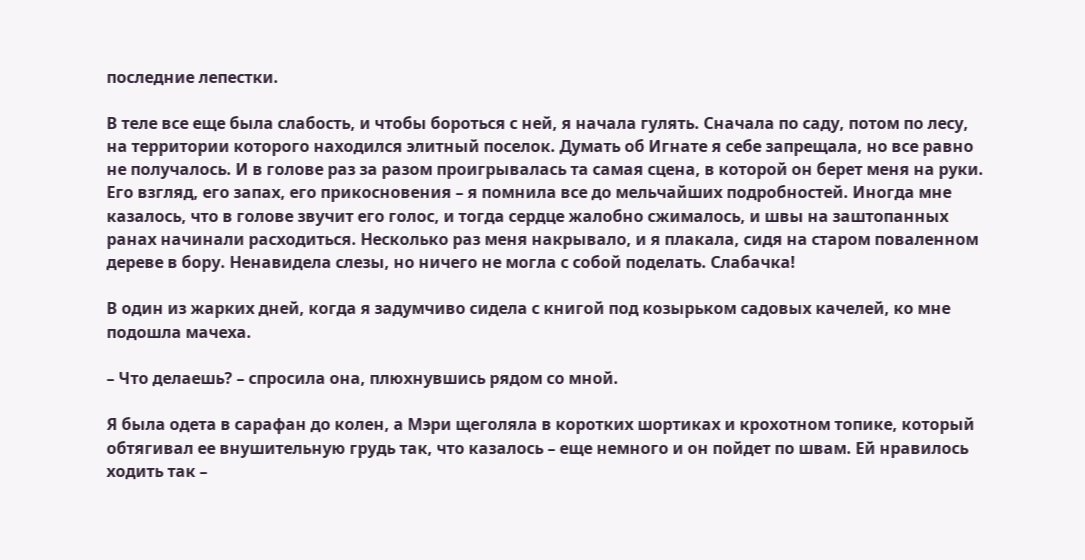последние лепестки.

В теле все еще была слабость, и чтобы бороться с ней, я начала гулять. Сначала по саду, потом по лесу, на территории которого находился элитный поселок. Думать об Игнате я себе запрещала, но все равно не получалось. И в голове раз за разом проигрывалась та самая сцена, в которой он берет меня на руки. Его взгляд, его запах, его прикосновения – я помнила все до мельчайших подробностей. Иногда мне казалось, что в голове звучит его голос, и тогда сердце жалобно сжималось, и швы на заштопанных ранах начинали расходиться. Несколько раз меня накрывало, и я плакала, сидя на старом поваленном дереве в бору. Ненавидела слезы, но ничего не могла с собой поделать. Слабачка!

В один из жарких дней, когда я задумчиво сидела с книгой под козырьком садовых качелей, ко мне подошла мачеха.

– Что делаешь? – спросила она, плюхнувшись рядом со мной.

Я была одета в сарафан до колен, а Мэри щеголяла в коротких шортиках и крохотном топике, который обтягивал ее внушительную грудь так, что казалось – еще немного и он пойдет по швам. Ей нравилось ходить так –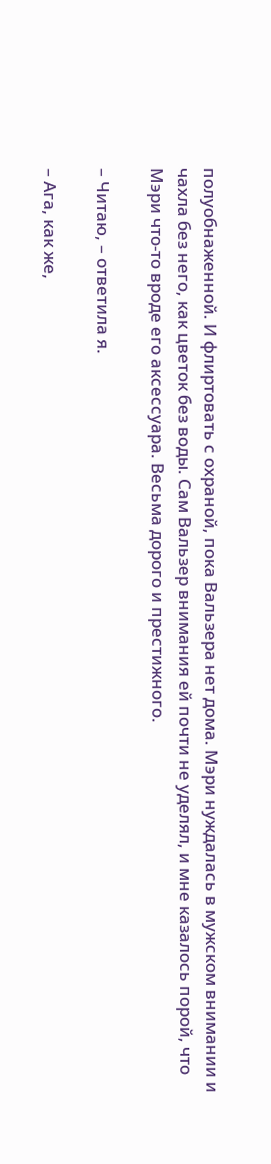полуобнаженной. И флиртовать с охраной, пока Вальзера нет дома. Мэри нуждалась в мужском внимании и чахла без него, как цветок без воды. Сам Вальзер внимания ей почти не уделял, и мне казалось порой, что Мэри что-то вроде его аксессуара. Весьма дорого и престижного.

– Читаю, – ответила я.

– Ага, как же,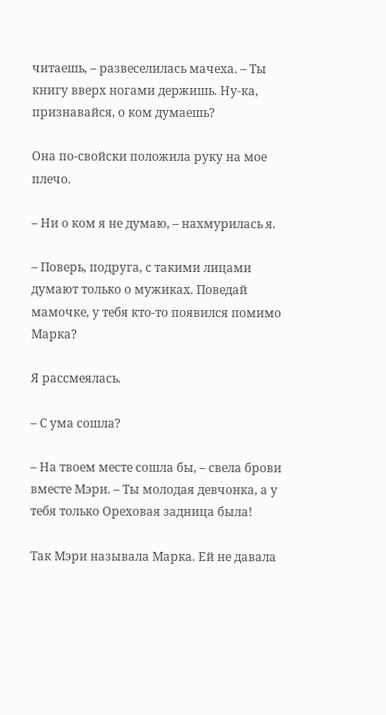читаешь, – развеселилась мачеха. – Ты книгу вверх ногами держишь. Ну-ка, признавайся, о ком думаешь?

Она по-свойски положила руку на мое плечо.

– Ни о ком я не думаю, – нахмурилась я.

– Поверь, подруга, с такими лицами думают только о мужиках. Поведай мамочке, у тебя кто-то появился помимо Марка?

Я рассмеялась.

– С ума сошла?

– На твоем месте сошла бы, – свела брови вместе Мэри. – Ты молодая девчонка, а у тебя только Ореховая задница была!

Так Мэри называла Марка. Ей не давала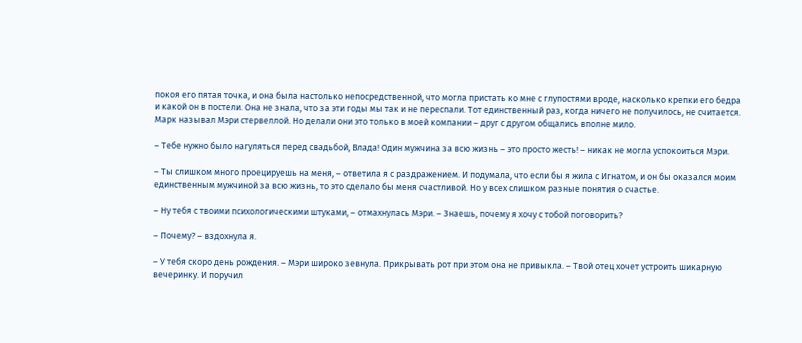покоя его пятая точка, и она была настолько непосредственной, что могла пристать ко мне с глупостями вроде, насколько крепки его бедра и какой он в постели. Она не знала, что за эти годы мы так и не переспали. Тот единственный раз, когда ничего не получилось, не считается. Марк называл Мэри стервеллой. Но делали они это только в моей компании – друг с другом общались вполне мило.

– Тебе нужно было нагуляться перед свадьбой, Влада! Один мужчина за всю жизнь – это просто жесть! – никак не могла успокоиться Мэри.

– Ты слишком много проецируешь на меня, – ответила я с раздражением. И подумала, что если бы я жила с Игнатом, и он бы оказался моим единственным мужчиной за всю жизнь, то это сделало бы меня счастливой. Но у всех слишком разные понятия о счастье.

– Ну тебя с твоими психологическими штуками, – отмахнулась Мэри. – Знаешь, почему я хочу с тобой поговорить?

– Почему? – вздохнула я.

– У тебя скоро день рождения. – Мэри широко зевнула. Прикрывать рот при этом она не привыкла. – Твой отец хочет устроить шикарную вечеринку. И поручил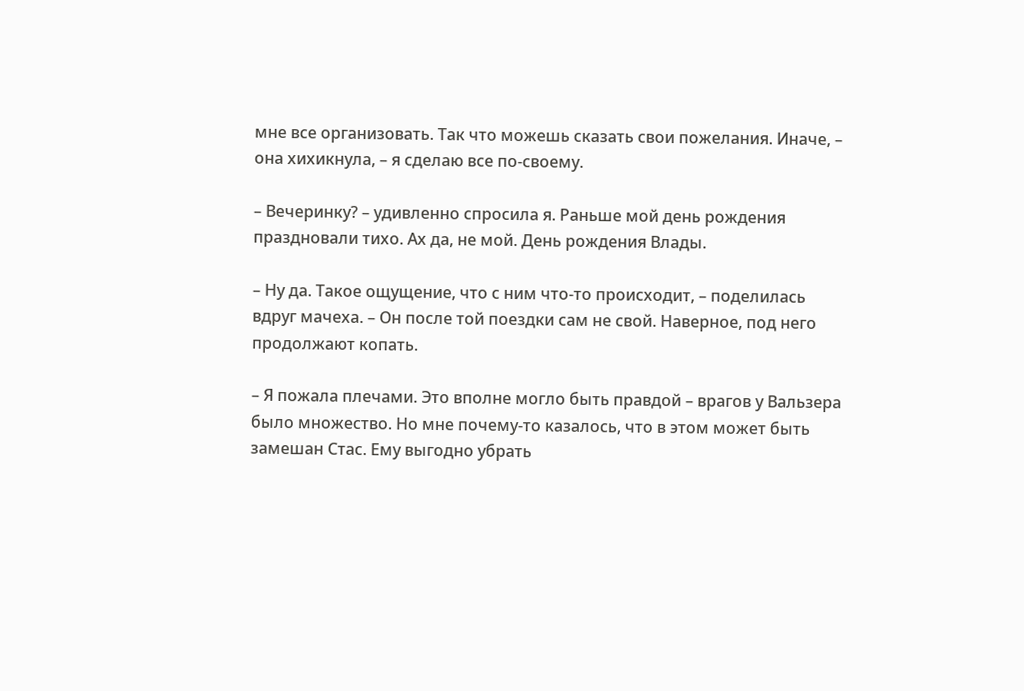мне все организовать. Так что можешь сказать свои пожелания. Иначе, – она хихикнула, – я сделаю все по-своему.

– Вечеринку? – удивленно спросила я. Раньше мой день рождения праздновали тихо. Ах да, не мой. День рождения Влады.

– Ну да. Такое ощущение, что с ним что-то происходит, – поделилась вдруг мачеха. – Он после той поездки сам не свой. Наверное, под него продолжают копать.

– Я пожала плечами. Это вполне могло быть правдой – врагов у Вальзера было множество. Но мне почему-то казалось, что в этом может быть замешан Стас. Ему выгодно убрать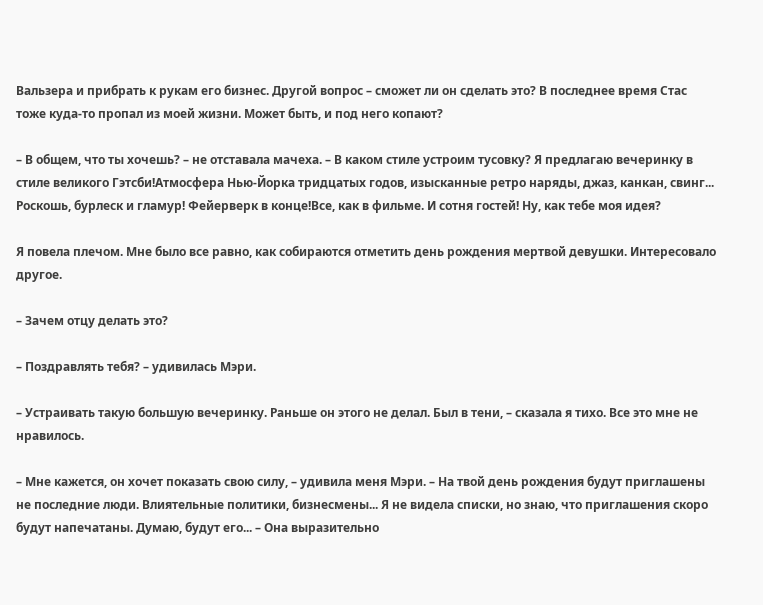Вальзера и прибрать к рукам его бизнес. Другой вопрос – сможет ли он сделать это? В последнее время Стас тоже куда-то пропал из моей жизни. Может быть, и под него копают?

– В общем, что ты хочешь? – не отставала мачеха. – В каком стиле устроим тусовку? Я предлагаю вечеринку в стиле великого Гэтсби!Атмосфера Нью-Йорка тридцатых годов, изысканные ретро наряды, джаз, канкан, свинг... Роскошь, бурлеск и гламур! Фейерверк в конце!Все, как в фильме. И сотня гостей! Ну, как тебе моя идея?

Я повела плечом. Мне было все равно, как собираются отметить день рождения мертвой девушки. Интересовало другое.

– Зачем отцу делать это?

– Поздравлять тебя? – удивилась Мэри.

– Устраивать такую большую вечеринку. Раньше он этого не делал. Был в тени, – сказала я тихо. Все это мне не нравилось.

– Мне кажется, он хочет показать свою силу, – удивила меня Мэри. – На твой день рождения будут приглашены не последние люди. Влиятельные политики, бизнесмены... Я не видела списки, но знаю, что приглашения скоро будут напечатаны. Думаю, будут его... – Она выразительно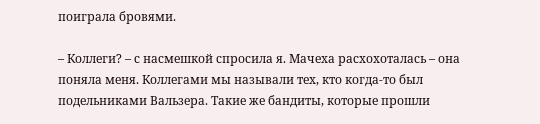поиграла бровями.

– Коллеги? – с насмешкой спросила я. Мачеха расхохоталась – она поняла меня. Коллегами мы называли тех, кто когда-то был подельниками Вальзера. Такие же бандиты, которые прошли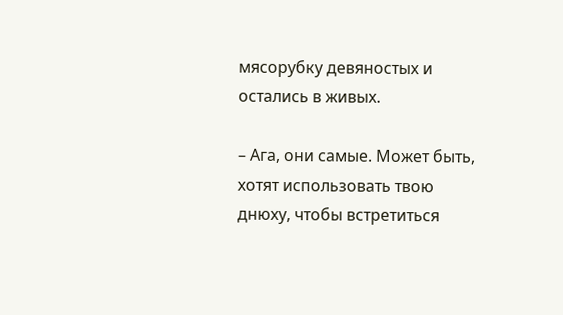мясорубку девяностых и остались в живых.

– Ага, они самые. Может быть, хотят использовать твою днюху, чтобы встретиться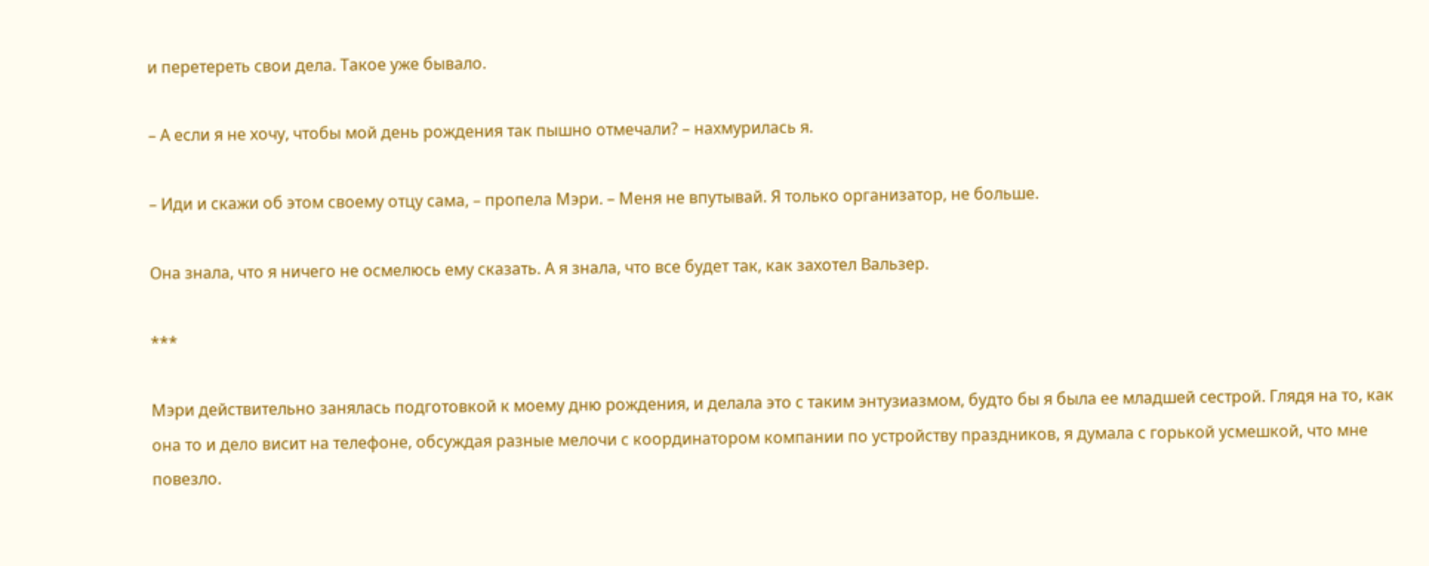и перетереть свои дела. Такое уже бывало.

– А если я не хочу, чтобы мой день рождения так пышно отмечали? – нахмурилась я.

– Иди и скажи об этом своему отцу сама, – пропела Мэри. – Меня не впутывай. Я только организатор, не больше.

Она знала, что я ничего не осмелюсь ему сказать. А я знала, что все будет так, как захотел Вальзер.

***

Мэри действительно занялась подготовкой к моему дню рождения, и делала это с таким энтузиазмом, будто бы я была ее младшей сестрой. Глядя на то, как она то и дело висит на телефоне, обсуждая разные мелочи с координатором компании по устройству праздников, я думала с горькой усмешкой, что мне повезло.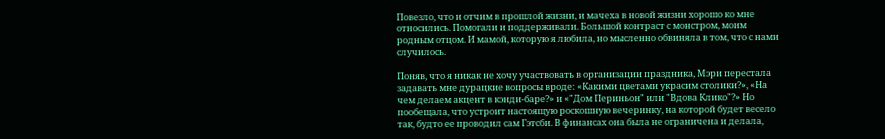Повезло, что и отчим в прошлой жизни, и мачеха в новой жизни хорошо ко мне относились. Помогали и поддерживали. Большой контраст с монстром, моим родным отцом. И мамой, которую я любила, но мысленно обвиняла в том, что с нами случилось.

Поняв, что я никак не хочу участвовать в организации праздника, Мэри перестала задавать мне дурацкие вопросы вроде: «Какими цветами украсим столики?», «На чем делаем акцент в кэнди-баре?» и «"Дом Периньон" или "Вдова Клико"?» Но пообещала, что устроит настоящую роскошную вечеринку, на которой будет весело так, будто ее проводил сам Гэтсби. В финансах она была не ограничена и делала,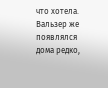что хотела. Вальзер же появлялся дома редко,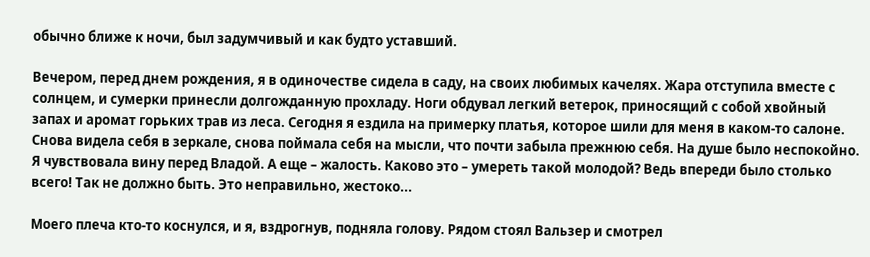обычно ближе к ночи, был задумчивый и как будто уставший.

Вечером, перед днем рождения, я в одиночестве сидела в саду, на своих любимых качелях. Жара отступила вместе с солнцем, и сумерки принесли долгожданную прохладу. Ноги обдувал легкий ветерок, приносящий с собой хвойный запах и аромат горьких трав из леса. Сегодня я ездила на примерку платья, которое шили для меня в каком-то салоне. Снова видела себя в зеркале, снова поймала себя на мысли, что почти забыла прежнюю себя. На душе было неспокойно. Я чувствовала вину перед Владой. А еще – жалость. Каково это – умереть такой молодой? Ведь впереди было столько всего! Так не должно быть. Это неправильно, жестоко...

Моего плеча кто-то коснулся, и я, вздрогнув, подняла голову. Рядом стоял Вальзер и смотрел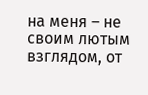на меня – не своим лютым взглядом, от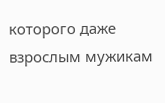которого даже взрослым мужикам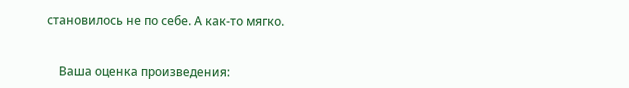становилось не по себе. А как-то мягко.


    Ваша оценка произведения: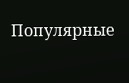Популярные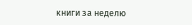книги за неделю